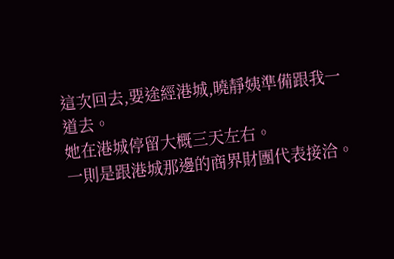這次回去,要途經港城,曉靜姨準備跟我一道去。
她在港城停留大概三天左右。
一則是跟港城那邊的商界財團代表接洽。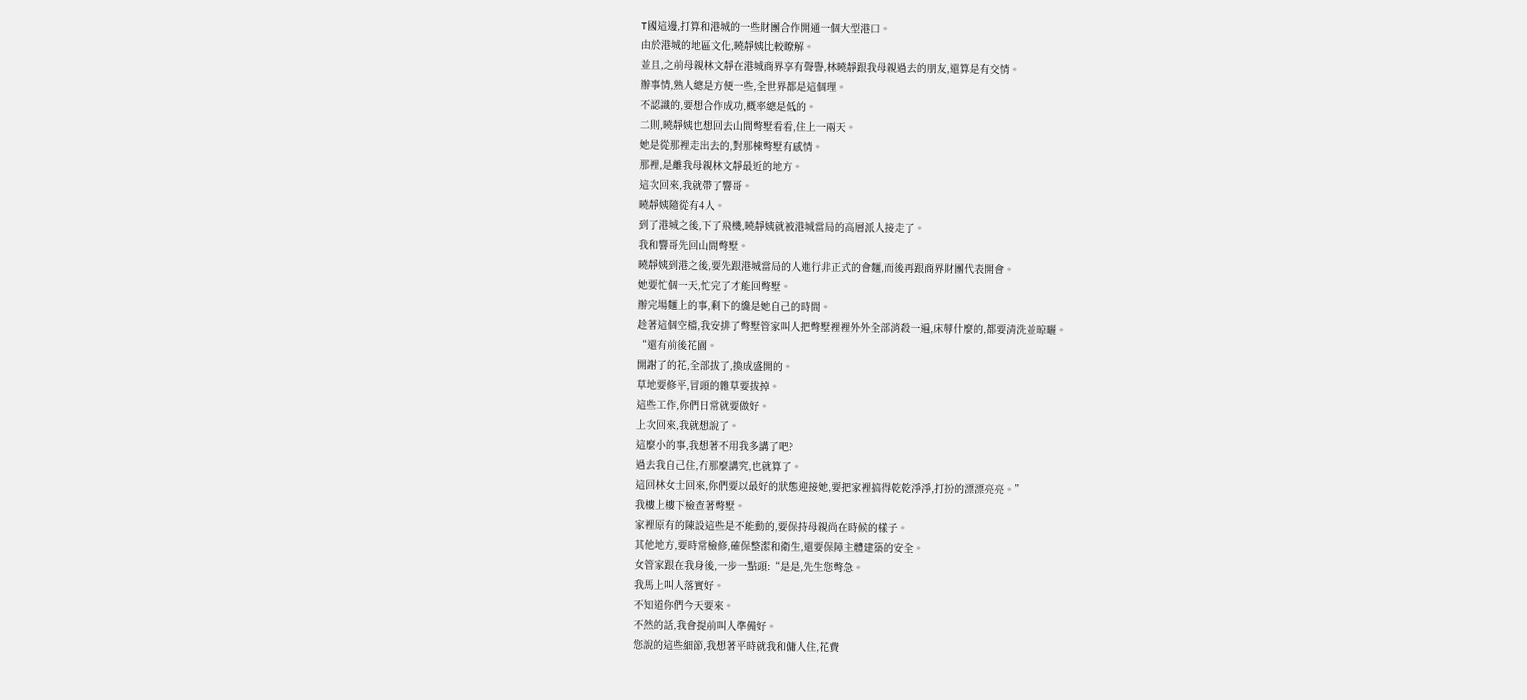T國這邊,打算和港城的一些財團合作開通一個大型港口。
由於港城的地區文化,曉靜姨比較瞭解。
並且,之前母親林文靜在港城商界享有聲譽,林曉靜跟我母親過去的朋友,還算是有交情。
辦事情,熟人總是方便一些,全世界都是這個理。
不認識的,要想合作成功,概率總是低的。
二則,曉靜姨也想回去山間彆墅看看,住上一兩天。
她是從那裡走出去的,對那棟彆墅有感情。
那裡,是離我母親林文靜最近的地方。
這次回來,我就帶了響哥。
曉靜姨隨從有4人。
到了港城之後,下了飛機,曉靜姨就被港城當局的高層派人接走了。
我和響哥先回山間彆墅。
曉靜姨到港之後,要先跟港城當局的人進行非正式的會麵,而後再跟商界財團代表開會。
她要忙個一天,忙完了才能回彆墅。
辦完場麵上的事,剩下的纔是她自己的時間。
趁著這個空檔,我安排了彆墅管家叫人把彆墅裡裡外外全部消殺一遍,床蓐什麼的,都要清洗並晾曬。
“還有前後花園。
開謝了的花,全部拔了,換成盛開的。
草地要修平,冒頭的雜草要拔掉。
這些工作,你們日常就要做好。
上次回來,我就想說了。
這麼小的事,我想著不用我多講了吧?
過去我自己住,冇那麼講究,也就算了。
這回林女士回來,你們要以最好的狀態迎接她,要把家裡搞得乾乾淨淨,打扮的漂漂亮亮。”
我樓上樓下檢查著彆墅。
家裡原有的陳設這些是不能動的,要保持母親尚在時候的樣子。
其他地方,要時常檢修,確保整潔和衛生,還要保障主體建築的安全。
女管家跟在我身後,一步一點頭:“是是,先生您彆急。
我馬上叫人落實好。
不知道你們今天要來。
不然的話,我會提前叫人準備好。
您說的這些細節,我想著平時就我和傭人住,花費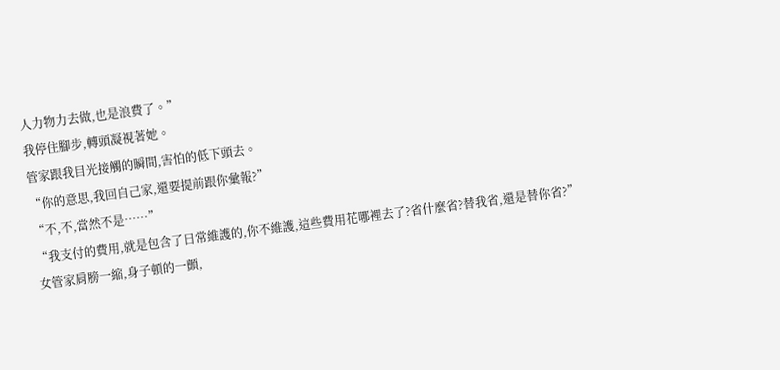人力物力去做,也是浪費了。”
我停住腳步,轉頭凝視著她。
管家跟我目光接觸的瞬間,害怕的低下頭去。
“你的意思,我回自己家,還要提前跟你彙報?”
“不,不,當然不是……”
“我支付的費用,就是包含了日常維護的,你不維護,這些費用花哪裡去了?省什麼省?替我省,還是替你省?”
女管家肩膀一縮,身子頓的一顫,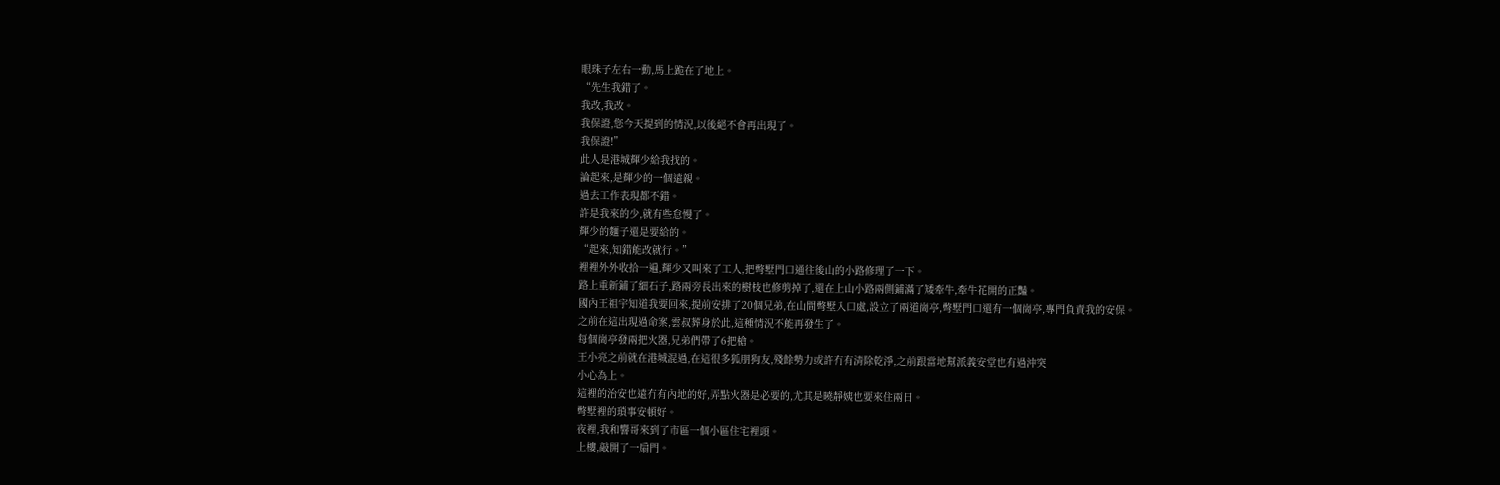眼珠子左右一動,馬上跪在了地上。
“先生我錯了。
我改,我改。
我保證,您今天提到的情況,以後絕不會再出現了。
我保證!”
此人是港城輝少給我找的。
論起來,是輝少的一個遠親。
過去工作表現都不錯。
許是我來的少,就有些怠慢了。
輝少的麵子還是要給的。
“起來,知錯能改就行。”
裡裡外外收拾一遍,輝少又叫來了工人,把彆墅門口通往後山的小路修理了一下。
路上重新鋪了細石子,路兩旁長出來的樹枝也修剪掉了,還在上山小路兩側鋪滿了矮牽牛,牽牛花開的正豔。
國內王祖宇知道我要回來,提前安排了20個兄弟,在山間彆墅入口處,設立了兩道崗亭,彆墅門口還有一個崗亭,專門負責我的安保。
之前在這出現過命案,雲叔葬身於此,這種情況不能再發生了。
每個崗亭發兩把火器,兄弟們帶了6把槍。
王小亮之前就在港城混過,在這很多狐朋狗友,殘餘勢力或許冇有清除乾淨,之前跟當地幫派義安堂也有過沖突
小心為上。
這裡的治安也遠冇有內地的好,弄點火器是必要的,尤其是曉靜姨也要來住兩日。
彆墅裡的瑣事安頓好。
夜裡,我和響哥來到了市區一個小區住宅裡頭。
上樓,敲開了一扇門。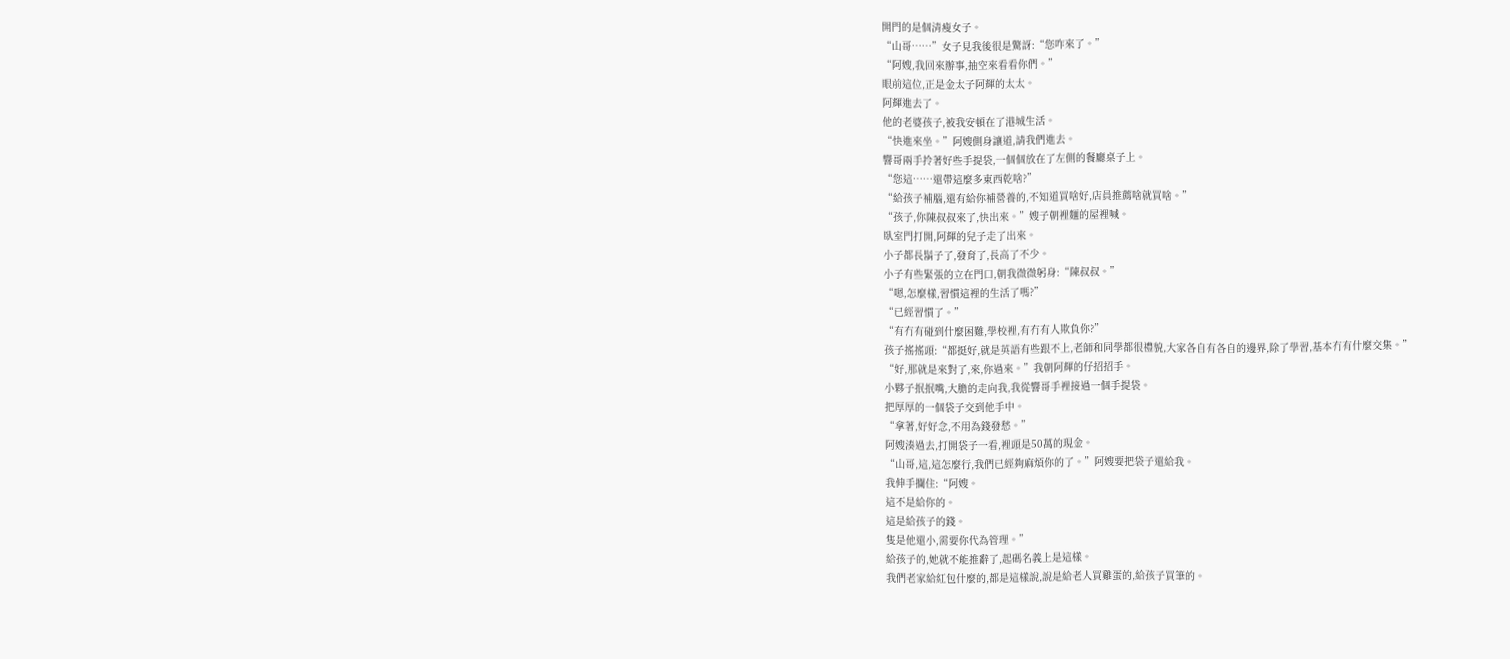開門的是個清瘦女子。
“山哥……”女子見我後很是驚訝:“您咋來了。”
“阿嫂,我回來辦事,抽空來看看你們。”
眼前這位,正是金太子阿輝的太太。
阿輝進去了。
他的老婆孩子,被我安頓在了港城生活。
“快進來坐。”阿嫂側身讓道,請我們進去。
響哥兩手拎著好些手提袋,一個個放在了左側的餐廳桌子上。
“您這……還帶這麼多東西乾啥?”
“給孩子補腦,還有給你補營養的,不知道買啥好,店員推薦啥就買啥。”
“孩子,你陳叔叔來了,快出來。”嫂子朝裡麵的屋裡喊。
臥室門打開,阿輝的兒子走了出來。
小子都長鬍子了,發育了,長高了不少。
小子有些緊張的立在門口,朝我微微躬身:“陳叔叔。”
“嗯,怎麼樣,習慣這裡的生活了嗎?”
“已經習慣了。”
“有冇有碰到什麼困難,學校裡,有冇有人欺負你?”
孩子搖搖頭:“都挺好,就是英語有些跟不上,老師和同學都很禮貌,大家各自有各自的邊界,除了學習,基本冇有什麼交集。”
“好,那就是來對了,來,你過來。”我朝阿輝的仔招招手。
小夥子抿抿嘴,大膽的走向我,我從響哥手裡接過一個手提袋。
把厚厚的一個袋子交到他手中。
“拿著,好好念,不用為錢發愁。”
阿嫂湊過去,打開袋子一看,裡頭是50萬的現金。
“山哥,這,這怎麼行,我們已經夠麻煩你的了。”阿嫂要把袋子還給我。
我伸手攔住:“阿嫂。
這不是給你的。
這是給孩子的錢。
隻是他還小,需要你代為管理。”
給孩子的,她就不能推辭了,起碼名義上是這樣。
我們老家給紅包什麼的,都是這樣說,說是給老人買雞蛋的,給孩子買筆的。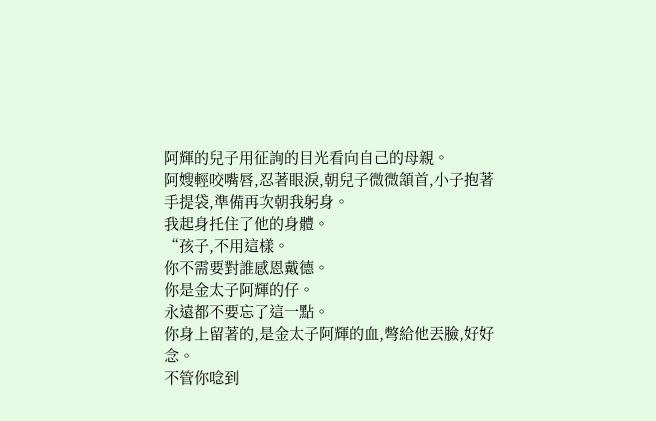阿輝的兒子用征詢的目光看向自己的母親。
阿嫂輕咬嘴唇,忍著眼淚,朝兒子微微頷首,小子抱著手提袋,準備再次朝我躬身。
我起身托住了他的身體。
“孩子,不用這樣。
你不需要對誰感恩戴德。
你是金太子阿輝的仔。
永遠都不要忘了這一點。
你身上留著的,是金太子阿輝的血,彆給他丟臉,好好念。
不管你唸到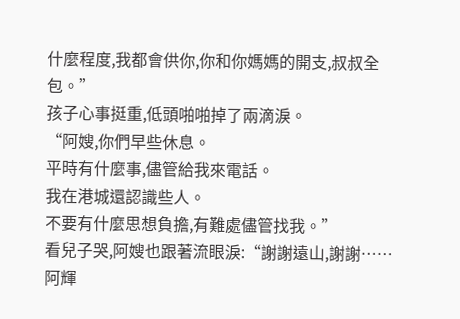什麼程度,我都會供你,你和你媽媽的開支,叔叔全包。”
孩子心事挺重,低頭啪啪掉了兩滴淚。
“阿嫂,你們早些休息。
平時有什麼事,儘管給我來電話。
我在港城還認識些人。
不要有什麼思想負擔,有難處儘管找我。”
看兒子哭,阿嫂也跟著流眼淚:“謝謝遠山,謝謝……
阿輝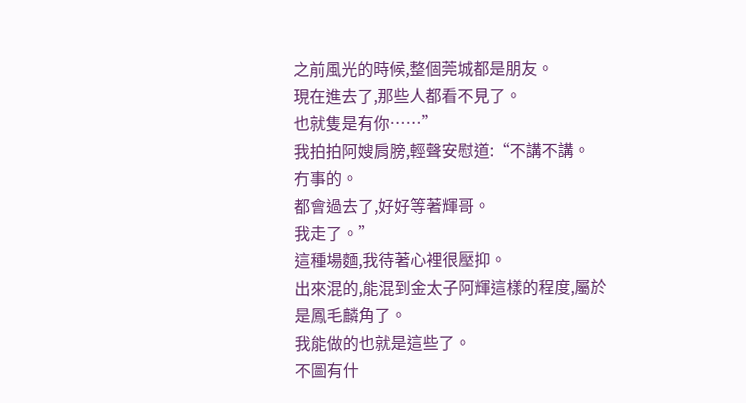之前風光的時候,整個莞城都是朋友。
現在進去了,那些人都看不見了。
也就隻是有你……”
我拍拍阿嫂肩膀,輕聲安慰道:“不講不講。
冇事的。
都會過去了,好好等著輝哥。
我走了。”
這種場麵,我待著心裡很壓抑。
出來混的,能混到金太子阿輝這樣的程度,屬於是鳳毛麟角了。
我能做的也就是這些了。
不圖有什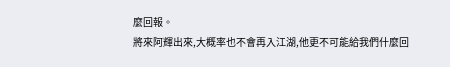麼回報。
將來阿輝出來,大概率也不會再入江湖,他更不可能給我們什麼回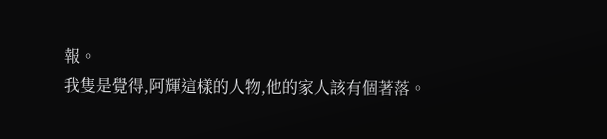報。
我隻是覺得,阿輝這樣的人物,他的家人該有個著落。